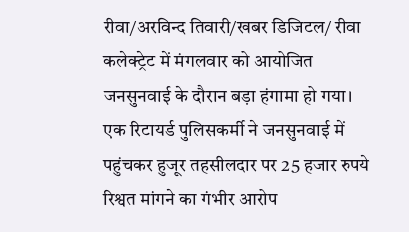रीवा/अरविन्द तिवारी/खबर डिजिटल/ रीवा कलेक्ट्रेट में मंगलवार को आयोजित जनसुनवाई के दौरान बड़ा हंगामा हो गया। एक रिटायर्ड पुलिसकर्मी ने जनसुनवाई में पहुंचकर हुजूर तहसीलदार पर 25 हजार रुपये रिश्वत मांगने का गंभीर आरोप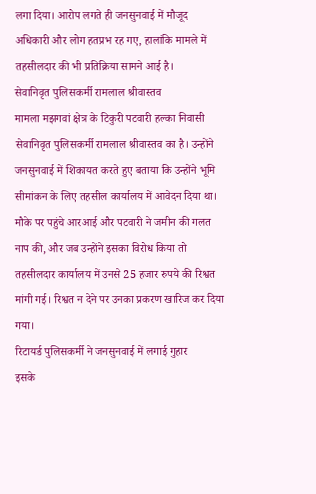लगा दिया। आरोप लगते ही जनसुनवाई में मौजूद अधिकारी और लोग हतप्रभ रह गए, हालांकि मामले में तहसीलदार की भी प्रतिक्रिया सामने आई है।
सेवानिवृत पुलिसकर्मी रामलाल श्रीवास्तव
मामला मझगवां क्षेत्र के टिकुरी पटवारी हल्का निवासी सेवानिवृत पुलिसकर्मी रामलाल श्रीवास्तव का है। उन्होंने जनसुनवाई में शिकायत करते हुए बताया कि उन्होंने भूमि सीमांकन के लिए तहसील कार्यालय में आवेदन दिया था। मौके पर पहुंचे आरआई और पटवारी ने जमीन की गलत नाप की, और जब उन्होंने इसका विरोध किया तो तहसीलदार कार्यालय में उनसे 25 हजार रुपये की रिश्वत मांगी गई। रिश्वत न देने पर उनका प्रकरण खारिज कर दिया गया।
रिटायर्ड पुलिसकर्मी ने जनसुनवाई में लगाई गुहार
इसके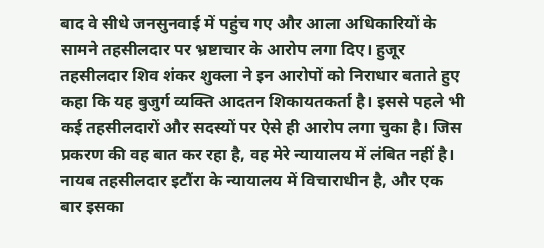बाद वे सीधे जनसुनवाई में पहुंच गए और आला अधिकारियों के सामने तहसीलदार पर भ्रष्टाचार के आरोप लगा दिए। हुजूर तहसीलदार शिव शंकर शुक्ला ने इन आरोपों को निराधार बताते हुए कहा कि यह बुजुर्ग व्यक्ति आदतन शिकायतकर्ता है। इससे पहले भी कई तहसीलदारों और सदस्यों पर ऐसे ही आरोप लगा चुका है। जिस प्रकरण की वह बात कर रहा है, वह मेरे न्यायालय में लंबित नहीं है। नायब तहसीलदार इटौंरा के न्यायालय में विचाराधीन है, और एक बार इसका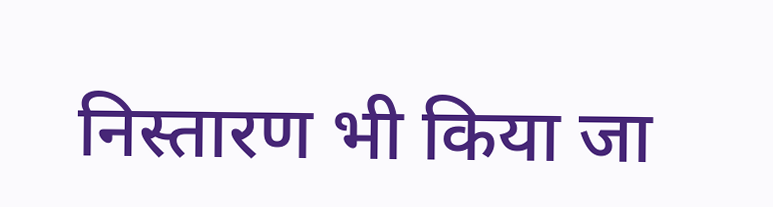निस्तारण भी किया जा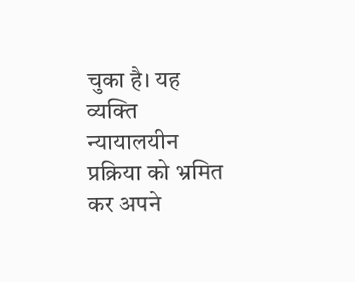चुका है। यह व्यक्ति न्यायालयीन प्रक्रिया को भ्रमित कर अपने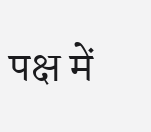पक्ष में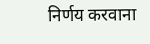निर्णय करवाना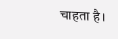चाहता है।